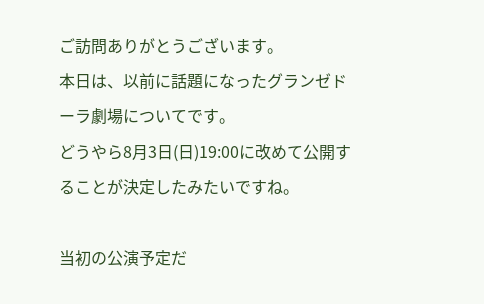ご訪問ありがとうございます。
本日は、以前に話題になったグランゼドーラ劇場についてです。
どうやら8月3日(日)19:00に改めて公開することが決定したみたいですね。

当初の公演予定だ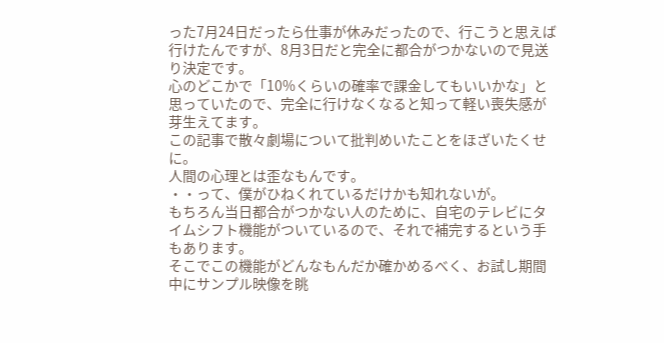った7月24日だったら仕事が休みだったので、行こうと思えば行けたんですが、8月3日だと完全に都合がつかないので見送り決定です。
心のどこかで「10%くらいの確率で課金してもいいかな」と思っていたので、完全に行けなくなると知って軽い喪失感が芽生えてます。
この記事で散々劇場について批判めいたことをほざいたくせに。
人間の心理とは歪なもんです。
・・って、僕がひねくれているだけかも知れないが。
もちろん当日都合がつかない人のために、自宅のテレビにタイムシフト機能がついているので、それで補完するという手もあります。
そこでこの機能がどんなもんだか確かめるべく、お試し期間中にサンプル映像を眺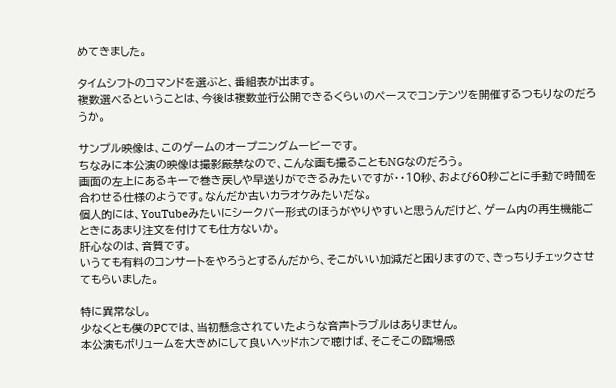めてきました。

タイムシフトのコマンドを選ぶと、番組表が出ます。
複数選べるということは、今後は複数並行公開できるくらいのペースでコンテンツを開催するつもりなのだろうか。

サンプル映像は、このゲームのオープニングムービーです。
ちなみに本公演の映像は撮影厳禁なので、こんな画も撮ることもNGなのだろう。
画面の左上にあるキーで巻き戻しや早送りができるみたいですが・・10秒、および60秒ごとに手動で時間を合わせる仕様のようです。なんだか古いカラオケみたいだな。
個人的には、YouTubeみたいにシークバー形式のほうがやりやすいと思うんだけど、ゲーム内の再生機能ごときにあまり注文を付けても仕方ないか。
肝心なのは、音質です。
いうても有料のコンサートをやろうとするんだから、そこがいい加減だと困りますので、きっちりチェックさせてもらいました。

特に異常なし。
少なくとも僕のPCでは、当初懸念されていたような音声トラブルはありません。
本公演もボリュームを大きめにして良いヘッドホンで聴けば、そこそこの臨場感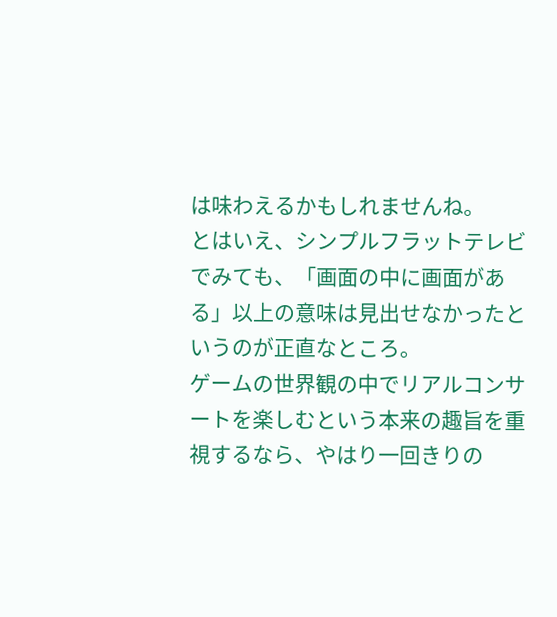は味わえるかもしれませんね。
とはいえ、シンプルフラットテレビでみても、「画面の中に画面がある」以上の意味は見出せなかったというのが正直なところ。
ゲームの世界観の中でリアルコンサートを楽しむという本来の趣旨を重視するなら、やはり一回きりの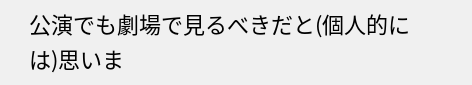公演でも劇場で見るべきだと(個人的には)思いま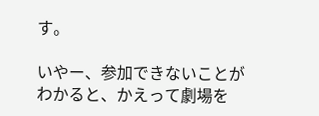す。

いやー、参加できないことがわかると、かえって劇場を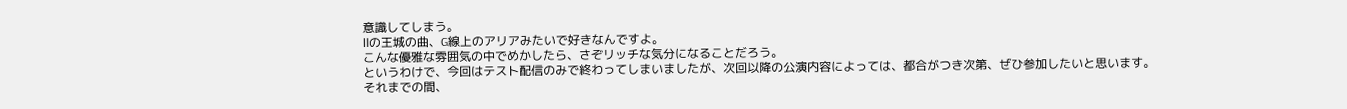意識してしまう。
Ⅱの王城の曲、G線上のアリアみたいで好きなんですよ。
こんな優雅な雰囲気の中でめかしたら、さぞリッチな気分になることだろう。
というわけで、今回はテスト配信のみで終わってしまいましたが、次回以降の公演内容によっては、都合がつき次第、ぜひ参加したいと思います。
それまでの間、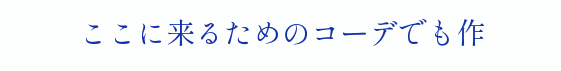ここに来るためのコーデでも作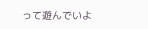って遊んでいよ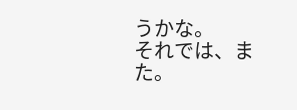うかな。
それでは、また。